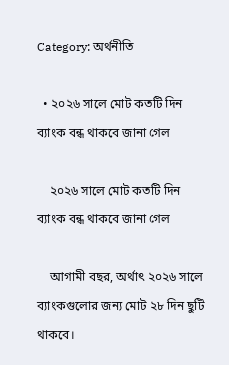Category: অর্থনীতি

  • ২০২৬ সালে মোট কতটি দিন ব্যাংক বন্ধ থাকবে জানা গেল

    ২০২৬ সালে মোট কতটি দিন ব্যাংক বন্ধ থাকবে জানা গেল

    আগামী বছর, অর্থাৎ ২০২৬ সালে ব্যাংকগুলোর জন্য মোট ২৮ দিন ছুটি থাকবে।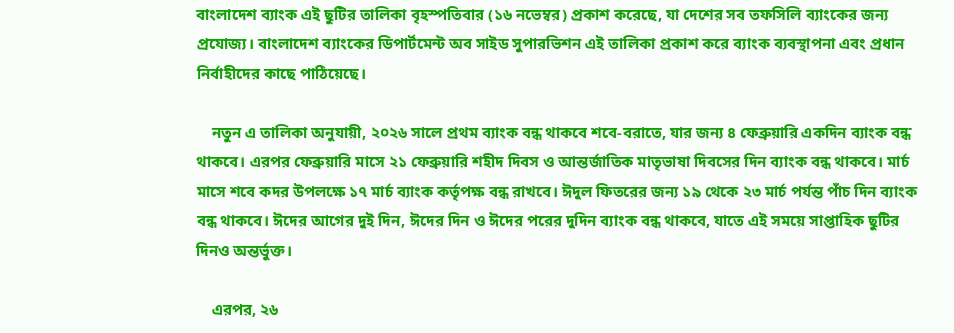বাংলাদেশ ব্যাংক এই ছুটির তালিকা বৃহস্পতিবার (১৬ নভেম্বর) প্রকাশ করেছে, যা দেশের সব তফসিলি ব্যাংকের জন্য প্রযোজ্য। বাংলাদেশ ব্যাংকের ডিপার্টমেন্ট অব সাইড সুপারভিশন এই তালিকা প্রকাশ করে ব্যাংক ব্যবস্থাপনা এবং প্রধান নির্বাহীদের কাছে পাঠিয়েছে।

    নতুন এ তালিকা অনুযায়ী, ২০২৬ সালে প্রথম ব্যাংক বন্ধ থাকবে শবে-বরাতে, যার জন্য ৪ ফেব্রুয়ারি একদিন ব্যাংক বন্ধ থাকবে। এরপর ফেব্রুয়ারি মাসে ২১ ফেব্রুয়ারি শহীদ দিবস ও আন্তর্জাতিক মাতৃভাষা দিবসের দিন ব্যাংক বন্ধ থাকবে। মার্চ মাসে শবে কদর উপলক্ষে ১৭ মার্চ ব্যাংক কর্তৃপক্ষ বন্ধ রাখবে। ঈদুল ফিতরের জন্য ১৯ থেকে ২৩ মার্চ পর্যন্ত পাঁচ দিন ব্যাংক বন্ধ থাকবে। ঈদের আগের দুই দিন, ঈদের দিন ও ঈদের পরের দুদিন ব্যাংক বন্ধ থাকবে, যাতে এই সময়ে সাপ্তাহিক ছুটির দিনও অন্তর্ভুক্ত।

    এরপর, ২৬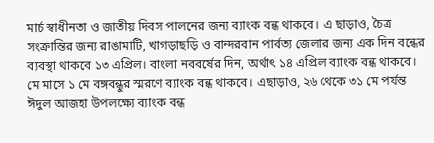মার্চ স্বাধীনতা ও জাতীয় দিবস পালনের জন্য ব্যাংক বন্ধ থাকবে। এ ছাড়াও, চৈত্র সংক্রান্তির জন্য রাঙামাটি, খাগড়াছড়ি ও বান্দরবান পার্বত্য জেলার জন্য এক দিন বন্ধের ব্যবস্থা থাকবে ১৩ এপ্রিল। বাংলা নববর্ষের দিন, অর্থাৎ ১৪ এপ্রিল ব্যাংক বন্ধ থাকবে। মে মাসে ১ মে বঙ্গবন্ধুর স্মরণে ব্যাংক বন্ধ থাকবে। এছাড়াও, ২৬ থেকে ৩১ মে পর্যন্ত ঈদুল আজহা উপলক্ষ্যে ব্যাংক বন্ধ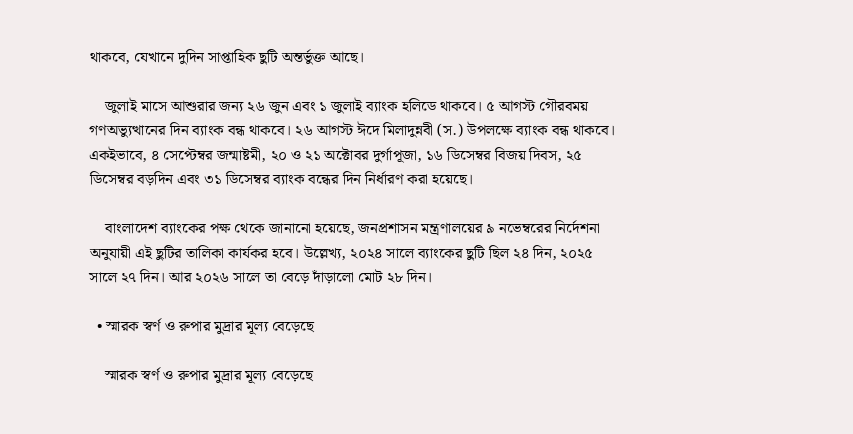থাকবে, যেখানে দুদিন সাপ্তাহিক ছুটি অন্তর্ভুক্ত আছে।

    জুলাই মাসে আশুরার জন্য ২৬ জুন এবং ১ জুলাই ব্যাংক হলিডে থাকবে। ৫ আগস্ট গৌরবময় গণঅভ্যুত্থানের দিন ব্যাংক বন্ধ থাকবে। ২৬ আগস্ট ঈদে মিলাদুন্নবী (স.) উপলক্ষে ব্যাংক বন্ধ থাকবে। একইভাবে, ৪ সেপ্টেম্বর জন্মাষ্টমী, ২০ ও ২১ অক্টোবর দুর্গাপূজা, ১৬ ডিসেম্বর বিজয় দিবস, ২৫ ডিসেম্বর বড়দিন এবং ৩১ ডিসেম্বর ব্যাংক বন্ধের দিন নির্ধারণ করা হয়েছে।

    বাংলাদেশ ব্যাংকের পক্ষ থেকে জানানো হয়েছে, জনপ্রশাসন মন্ত্রণালয়ের ৯ নভেম্বরের নির্দেশনা অনুযায়ী এই ছুটির তালিকা কার্যকর হবে। উল্লেখ্য, ২০২৪ সালে ব্যাংকের ছুটি ছিল ২৪ দিন, ২০২৫ সালে ২৭ দিন। আর ২০২৬ সালে তা বেড়ে দাঁড়ালো মোট ২৮ দিন।

  • স্মারক স্বর্ণ ও রুপার মুদ্রার মূল্য বেড়েছে

    স্মারক স্বর্ণ ও রুপার মুদ্রার মূল্য বেড়েছে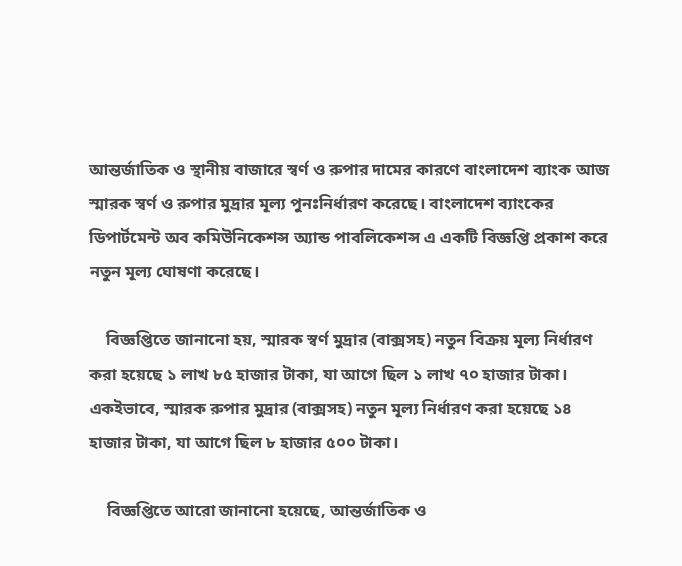আন্তর্জাতিক ও স্থানীয় বাজারে স্বর্ণ ও রুপার দামের কারণে বাংলাদেশ ব্যাংক আজ স্মারক স্বর্ণ ও রুপার মুদ্রার মূল্য পুনঃনির্ধারণ করেছে। বাংলাদেশ ব্যাংকের ডিপার্টমেন্ট অব কমিউনিকেশন্স অ্যান্ড পাবলিকেশন্স এ একটি বিজ্ঞপ্তি প্রকাশ করে নতুন মূল্য ঘোষণা করেছে।

    বিজ্ঞপ্তিতে জানানো হয়, স্মারক স্বর্ণ মুদ্রার (বাক্সসহ) নতুন বিক্রয় মূল্য নির্ধারণ করা হয়েছে ১ লাখ ৮৫ হাজার টাকা, যা আগে ছিল ১ লাখ ৭০ হাজার টাকা। একইভাবে, স্মারক রুপার মুদ্রার (বাক্সসহ) নতুন মূল্য নির্ধারণ করা হয়েছে ১৪ হাজার টাকা, যা আগে ছিল ৮ হাজার ৫০০ টাকা।

    বিজ্ঞপ্তিতে আরো জানানো হয়েছে, আন্তর্জাতিক ও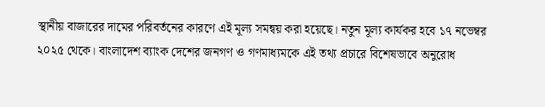স্থানীয় বাজারের দামের পরিবর্তনের কারণে এই মূল্য সমন্বয় করা হয়েছে। নতুন মূল্য কার্যকর হবে ১৭ নভেম্বর ২০২৫ থেকে। বাংলাদেশ ব্যাংক দেশের জনগণ ও গণমাধ্যমকে এই তথ্য প্রচারে বিশেষভাবে অনুরোধ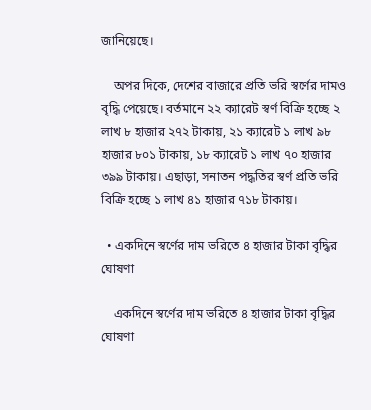জানিয়েছে।

    অপর দিকে, দেশের বাজারে প্রতি ভরি স্বর্ণের দামও বৃদ্ধি পেয়েছে। বর্তমানে ২২ ক্যারেট স্বর্ণ বিক্রি হচ্ছে ২ লাখ ৮ হাজার ২৭২ টাকায়, ২১ ক্যারেট ১ লাখ ৯৮ হাজার ৮০১ টাকায়, ১৮ ক্যারেট ১ লাখ ৭০ হাজার ৩৯৯ টাকায়। এছাড়া, সনাতন পদ্ধতির স্বর্ণ প্রতি ভরি বিক্রি হচ্ছে ১ লাখ ৪১ হাজার ৭১৮ টাকায়।

  • একদিনে স্বর্ণের দাম ভরিতে ৪ হাজার টাকা বৃদ্ধির ঘোষণা

    একদিনে স্বর্ণের দাম ভরিতে ৪ হাজার টাকা বৃদ্ধির ঘোষণা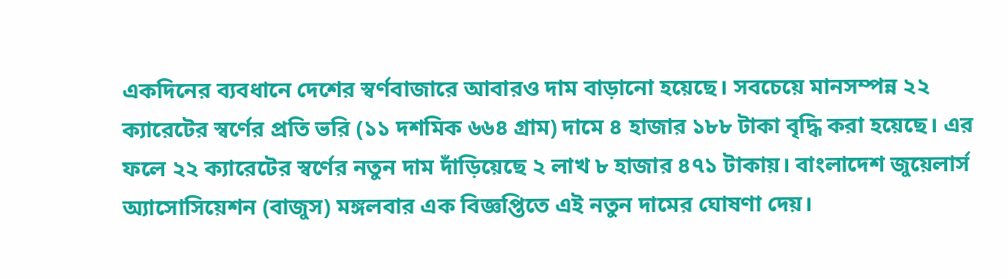একদিনের ব্যবধানে দেশের স্বর্ণবাজারে আবারও দাম বাড়ানো হয়েছে। সবচেয়ে মানসম্পন্ন ২২ ক্যারেটের স্বর্ণের প্রতি ভরি (১১ দশমিক ৬৬৪ গ্রাম) দামে ৪ হাজার ১৮৮ টাকা বৃদ্ধি করা হয়েছে। এর ফলে ২২ ক্যারেটের স্বর্ণের নতুন দাম দাঁড়িয়েছে ২ লাখ ৮ হাজার ৪৭১ টাকায়। বাংলাদেশ জুয়েলার্স অ্যাসোসিয়েশন (বাজুস) মঙ্গলবার এক বিজ্ঞপ্তিতে এই নতুন দামের ঘোষণা দেয়।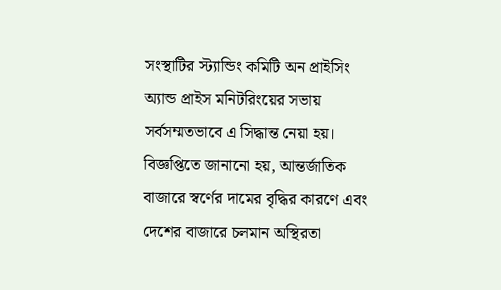সংস্থাটির স্ট্যান্ডিং কমিটি অন প্রাইসিং অ্যান্ড প্রাইস মনিটরিংয়ের সভায় সর্বসম্মতভাবে এ সিদ্ধান্ত নেয়া হয়। বিজ্ঞপ্তিতে জানানো হয়, আন্তর্জাতিক বাজারে স্বর্ণের দামের বৃদ্ধির কারণে এবং দেশের বাজারে চলমান অস্থিরতা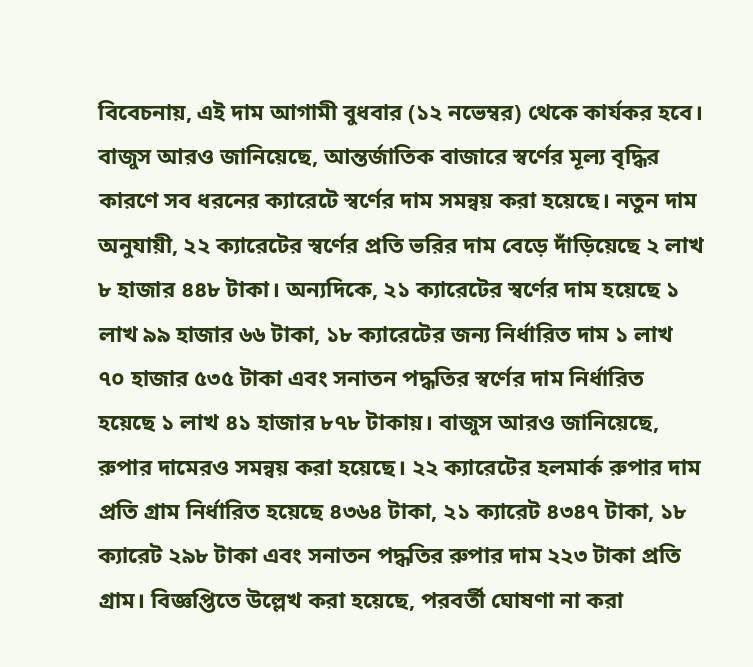বিবেচনায়, এই দাম আগামী বুধবার (১২ নভেম্বর) থেকে কার্যকর হবে। বাজুস আরও জানিয়েছে, আন্তর্জাতিক বাজারে স্বর্ণের মূল্য বৃদ্ধির কারণে সব ধরনের ক্যারেটে স্বর্ণের দাম সমন্বয় করা হয়েছে। নতুন দাম অনুযায়ী, ২২ ক্যারেটের স্বর্ণের প্রতি ভরির দাম বেড়ে দাঁড়িয়েছে ২ লাখ ৮ হাজার ৪৪৮ টাকা। অন্যদিকে, ২১ ক্যারেটের স্বর্ণের দাম হয়েছে ১ লাখ ৯৯ হাজার ৬৬ টাকা, ১৮ ক্যারেটের জন্য নির্ধারিত দাম ১ লাখ ৭০ হাজার ৫৩৫ টাকা এবং সনাতন পদ্ধতির স্বর্ণের দাম নির্ধারিত হয়েছে ১ লাখ ৪১ হাজার ৮৭৮ টাকায়। বাজুস আরও জানিয়েছে, রুপার দামেরও সমন্বয় করা হয়েছে। ২২ ক্যারেটের হলমার্ক রুপার দাম প্রতি গ্রাম নির্ধারিত হয়েছে ৪৩৬৪ টাকা, ২১ ক্যারেট ৪৩৪৭ টাকা, ১৮ ক্যারেট ২৯৮ টাকা এবং সনাতন পদ্ধতির রুপার দাম ২২৩ টাকা প্রতি গ্রাম। বিজ্ঞপ্তিতে উল্লেখ করা হয়েছে, পরবর্তী ঘোষণা না করা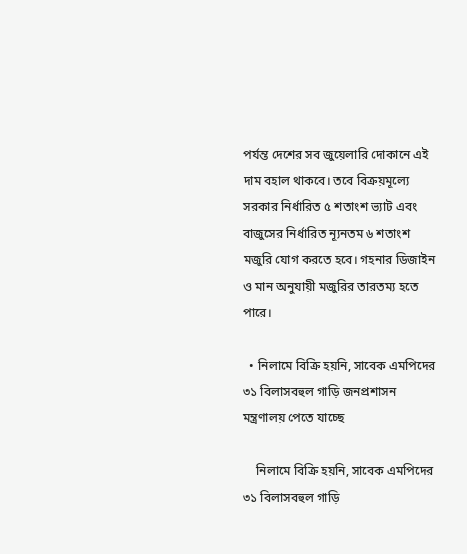পর্যন্ত দেশের সব জুয়েলারি দোকানে এই দাম বহাল থাকবে। তবে বিক্রয়মূল্যে সরকার নির্ধারিত ৫ শতাংশ ভ্যাট এবং বাজুসের নির্ধারিত ন্যূনতম ৬ শতাংশ মজুরি যোগ করতে হবে। গহনার ডিজাইন ও মান অনুযায়ী মজুরির তারতম্য হতে পারে।

  • নিলামে বিক্রি হয়নি, সাবেক এমপিদের ৩১ বিলাসবহুল গাড়ি জনপ্রশাসন মন্ত্রণালয় পেতে যাচ্ছে

    নিলামে বিক্রি হয়নি, সাবেক এমপিদের ৩১ বিলাসবহুল গাড়ি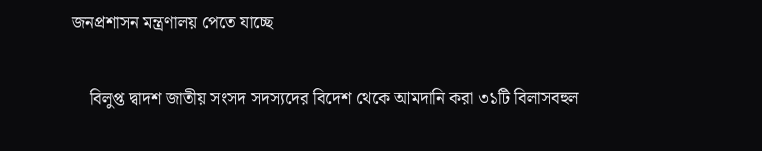জনপ্রশাসন মন্ত্রণালয় পেতে যাচ্ছে

    বিলুপ্ত দ্বাদশ জাতীয় সংসদ সদস্যদের বিদেশ থেকে আমদানি করা ৩১টি বিলাসবহুল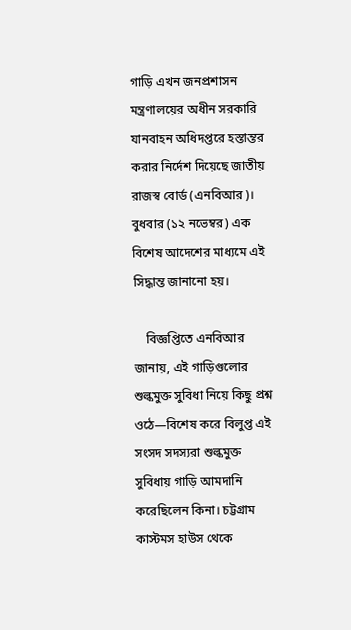গাড়ি এখন জনপ্রশাসন মন্ত্রণালয়ের অধীন সরকারি যানবাহন অধিদপ্তরে হস্তান্তর করার নির্দেশ দিয়েছে জাতীয় রাজস্ব বোর্ড (এনবিআর)। বুধবার (১২ নভেম্বর) এক বিশেষ আদেশের মাধ্যমে এই সিদ্ধান্ত জানানো হয়।

    বিজ্ঞপ্তিতে এনবিআর জানায়, এই গাড়িগুলোর শুল্কমুক্ত সুবিধা নিয়ে কিছু প্রশ্ন ওঠে—বিশেষ করে বিলুপ্ত এই সংসদ সদস্যরা শুল্কমুক্ত সুবিধায় গাড়ি আমদানি করেছিলেন কিনা। চট্টগ্রাম কাস্টমস হাউস থেকে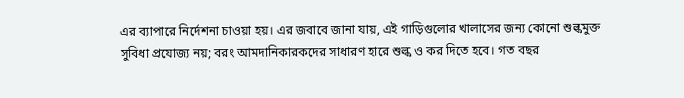এর ব্যাপারে নির্দেশনা চাওয়া হয়। এর জবাবে জানা যায়, এই গাড়িগুলোর খালাসের জন্য কোনো শুল্কমুক্ত সুবিধা প্রযোজ্য নয়; বরং আমদানিকারকদের সাধারণ হারে শুল্ক ও কর দিতে হবে। গত বছর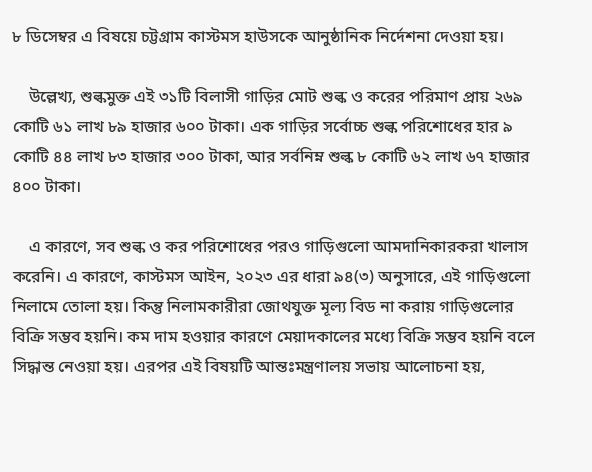৮ ডিসেম্বর এ বিষয়ে চট্টগ্রাম কাস্টমস হাউসকে আনুষ্ঠানিক নির্দেশনা দেওয়া হয়।

    উল্লেখ্য, শুল্কমুক্ত এই ৩১টি বিলাসী গাড়ির মোট শুল্ক ও করের পরিমাণ প্রায় ২৬৯ কোটি ৬১ লাখ ৮৯ হাজার ৬০০ টাকা। এক গাড়ির সর্বোচ্চ শুল্ক পরিশোধের হার ৯ কোটি ৪৪ লাখ ৮৩ হাজার ৩০০ টাকা, আর সর্বনিম্ন শুল্ক ৮ কোটি ৬২ লাখ ৬৭ হাজার ৪০০ টাকা।

    এ কারণে, সব শুল্ক ও কর পরিশোধের পরও গাড়িগুলো আমদানিকারকরা খালাস করেনি। এ কারণে, কাস্টমস আইন, ২০২৩ এর ধারা ৯৪(৩) অনুসারে, এই গাড়িগুলো নিলামে তোলা হয়। কিন্তু নিলামকারীরা জোথযুক্ত মূল্য বিড না করায় গাড়িগুলোর বিক্রি সম্ভব হয়নি। কম দাম হওয়ার কারণে মেয়াদকালের মধ্যে বিক্রি সম্ভব হয়নি বলে সিদ্ধান্ত নেওয়া হয়। এরপর এই বিষয়টি আন্তঃমন্ত্রণালয় সভায় আলোচনা হয়,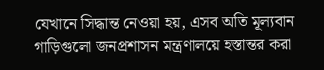যেখানে সিদ্ধান্ত নেওয়া হয়, এসব অতি মূল্যবান গাড়িগুলো জনপ্রশাসন মন্ত্রণালয়ে হস্তান্তর করা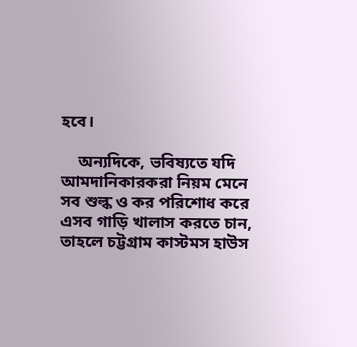হবে।

    অন্যদিকে, ভবিষ্যতে যদি আমদানিকারকরা নিয়ম মেনে সব শুল্ক ও কর পরিশোধ করে এসব গাড়ি খালাস করতে চান, তাহলে চট্টগ্রাম কাস্টমস হাউস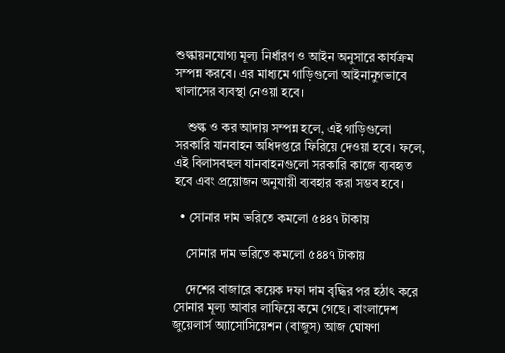শুল্কায়নযোগ্য মূল্য নির্ধারণ ও আইন অনুসারে কার্যক্রম সম্পন্ন করবে। এর মাধ্যমে গাড়িগুলো আইনানুগভাবে খালাসের ব্যবস্থা নেওয়া হবে।

    শুল্ক ও কর আদায় সম্পন্ন হলে, এই গাড়িগুলো সরকারি যানবাহন অধিদপ্তরে ফিরিয়ে দেওয়া হবে। ফলে, এই বিলাসবহুল যানবাহনগুলো সরকারি কাজে ব্যবহৃত হবে এবং প্রয়োজন অনুযায়ী ব্যবহার করা সম্ভব হবে।

  • সোনার দাম ভরিতে কমলো ৫৪৪৭ টাকায়

    সোনার দাম ভরিতে কমলো ৫৪৪৭ টাকায়

    দেশের বাজারে কয়েক দফা দাম বৃদ্ধির পর হঠাৎ করে সোনার মূল্য আবার লাফিয়ে কমে গেছে। বাংলাদেশ জুয়েলার্স অ্যাসোসিয়েশন (বাজুস) আজ ঘোষণা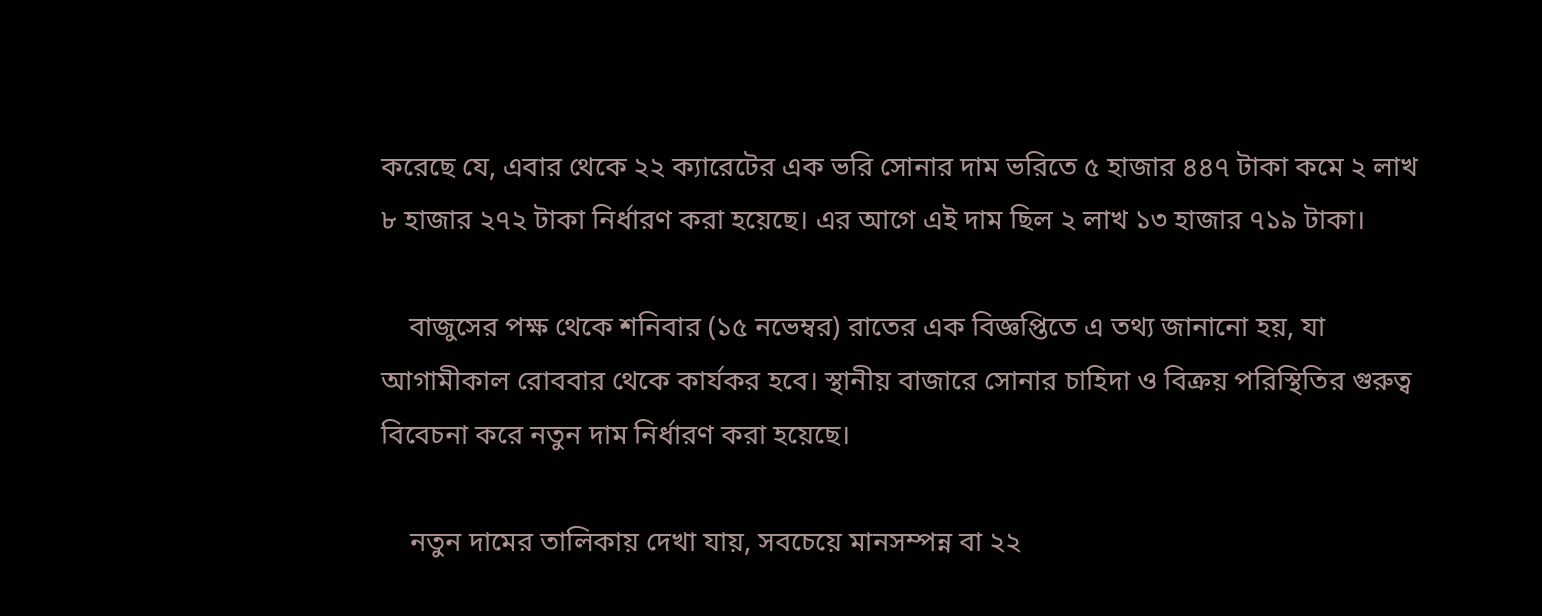করেছে যে, এবার থেকে ২২ ক্যারেটের এক ভরি সোনার দাম ভরিতে ৫ হাজার ৪৪৭ টাকা কমে ২ লাখ ৮ হাজার ২৭২ টাকা নির্ধারণ করা হয়েছে। এর আগে এই দাম ছিল ২ লাখ ১৩ হাজার ৭১৯ টাকা।

    বাজুসের পক্ষ থেকে শনিবার (১৫ নভেম্বর) রাতের এক বিজ্ঞপ্তিতে এ তথ্য জানানো হয়, যা আগামীকাল রোববার থেকে কার্যকর হবে। স্থানীয় বাজারে সোনার চাহিদা ও বিক্রয় পরিস্থিতির গুরুত্ব বিবেচনা করে নতুন দাম নির্ধারণ করা হয়েছে।

    নতুন দামের তালিকায় দেখা যায়, সবচেয়ে মানসম্পন্ন বা ২২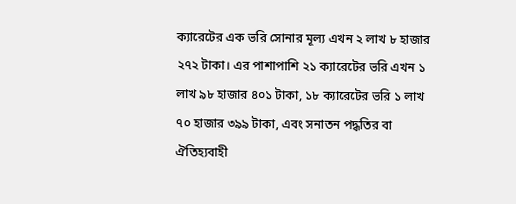ক্যারেটের এক ভরি সোনার মূল্য এখন ২ লাখ ৮ হাজার ২৭২ টাকা। এর পাশাপাশি ২১ ক্যারেটের ভরি এখন ১ লাখ ৯৮ হাজার ৪০১ টাকা, ১৮ ক্যারেটের ভরি ১ লাখ ৭০ হাজার ৩৯৯ টাকা, এবং সনাতন পদ্ধতির বা ঐতিহ্যবাহী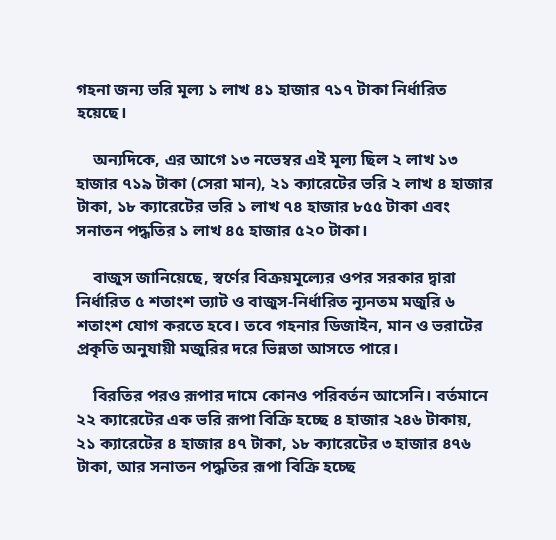গহনা জন্য ভরি মূল্য ১ লাখ ৪১ হাজার ৭১৭ টাকা নির্ধারিত হয়েছে।

    অন্যদিকে, এর আগে ১৩ নভেম্বর এই মূল্য ছিল ২ লাখ ১৩ হাজার ৭১৯ টাকা (সেরা মান), ২১ ক্যারেটের ভরি ২ লাখ ৪ হাজার টাকা, ১৮ ক্যারেটের ভরি ১ লাখ ৭৪ হাজার ৮৫৫ টাকা এবং সনাতন পদ্ধতির ১ লাখ ৪৫ হাজার ৫২০ টাকা।

    বাজুস জানিয়েছে, স্বর্ণের বিক্রয়মূল্যের ওপর সরকার দ্বারা নির্ধারিত ৫ শতাংশ ভ্যাট ও বাজুস-নির্ধারিত ন্যূনতম মজুরি ৬ শতাংশ যোগ করতে হবে। তবে গহনার ডিজাইন, মান ও ভরাটের প্রকৃতি অনুযায়ী মজুরির দরে ভিন্নতা আসতে পারে।

    বিরতির পরও রূপার দামে কোনও পরিবর্তন আসেনি। বর্তমানে ২২ ক্যারেটের এক ভরি রূপা বিক্রি হচ্ছে ৪ হাজার ২৪৬ টাকায়, ২১ ক্যারেটের ৪ হাজার ৪৭ টাকা, ১৮ ক্যারেটের ৩ হাজার ৪৭৬ টাকা, আর সনাতন পদ্ধতির রূপা বিক্রি হচ্ছে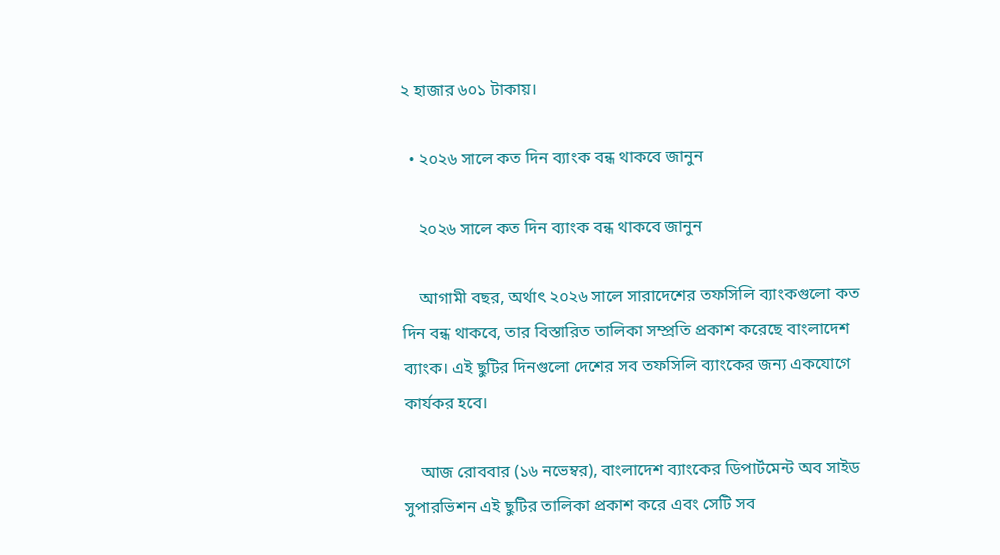২ হাজার ৬০১ টাকায়।

  • ২০২৬ সালে কত দিন ব্যাংক বন্ধ থাকবে জানুন

    ২০২৬ সালে কত দিন ব্যাংক বন্ধ থাকবে জানুন

    আগামী বছর, অর্থাৎ ২০২৬ সালে সারাদেশের তফসিলি ব্যাংকগুলো কত দিন বন্ধ থাকবে, তার বিস্তারিত তালিকা সম্প্রতি প্রকাশ করেছে বাংলাদেশ ব্যাংক। এই ছুটির দিনগুলো দেশের সব তফসিলি ব্যাংকের জন্য একযোগে কার্যকর হবে।

    আজ রোববার (১৬ নভেম্বর), বাংলাদেশ ব্যাংকের ডিপার্টমেন্ট অব সাইড সুপারভিশন এই ছুটির তালিকা প্রকাশ করে এবং সেটি সব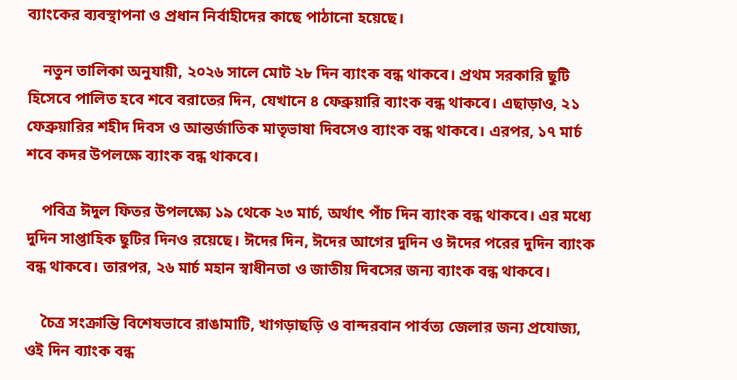ব্যাংকের ব্যবস্থাপনা ও প্রধান নির্বাহীদের কাছে পাঠানো হয়েছে।

    নতুন তালিকা অনুযায়ী, ২০২৬ সালে মোট ২৮ দিন ব্যাংক বন্ধ থাকবে। প্রথম সরকারি ছুটি হিসেবে পালিত হবে শবে বরাতের দিন, যেখানে ৪ ফেব্রুয়ারি ব্যাংক বন্ধ থাকবে। এছাড়াও, ২১ ফেব্রুয়ারির শহীদ দিবস ও আন্তর্জাতিক মাতৃভাষা দিবসেও ব্যাংক বন্ধ থাকবে। এরপর, ১৭ মার্চ শবে কদর উপলক্ষে ব্যাংক বন্ধ থাকবে।

    পবিত্র ঈদুল ফিতর উপলক্ষ্যে ১৯ থেকে ২৩ মার্চ, অর্থাৎ পাঁচ দিন ব্যাংক বন্ধ থাকবে। এর মধ্যে দুদিন সাপ্তাহিক ছুটির দিনও রয়েছে। ঈদের দিন, ঈদের আগের দুদিন ও ঈদের পরের দুদিন ব্যাংক বন্ধ থাকবে। তারপর, ২৬ মার্চ মহান স্বাধীনতা ও জাতীয় দিবসের জন্য ব্যাংক বন্ধ থাকবে।

    চৈত্র সংক্রান্তি বিশেষভাবে রাঙামাটি, খাগড়াছড়ি ও বান্দরবান পার্বত্য জেলার জন্য প্রযোজ্য, ওই দিন ব্যাংক বন্ধ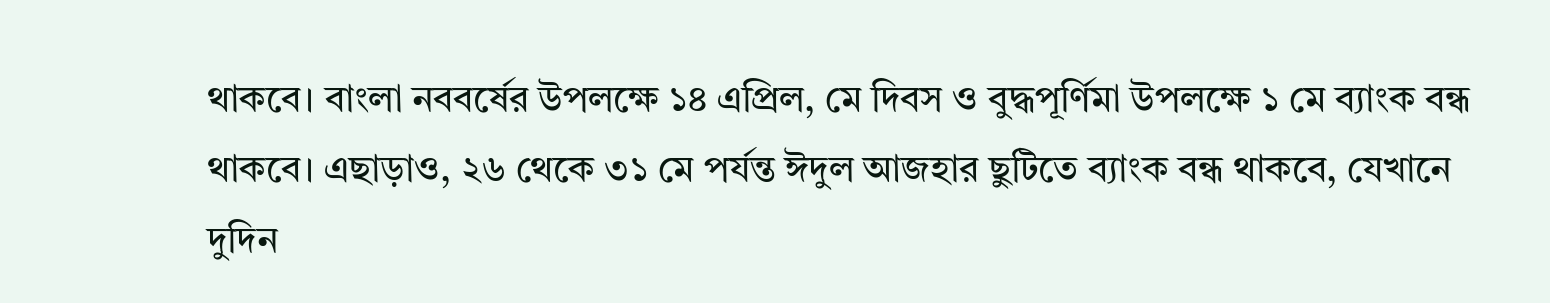থাকবে। বাংলা নববর্ষের উপলক্ষে ১৪ এপ্রিল, মে দিবস ও বুদ্ধপূর্ণিমা উপলক্ষে ১ মে ব্যাংক বন্ধ থাকবে। এছাড়াও, ২৬ থেকে ৩১ মে পর্যন্ত ঈদুল আজহার ছুটিতে ব্যাংক বন্ধ থাকবে, যেখানে দুদিন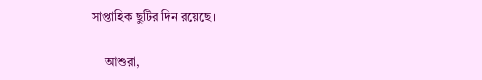সাপ্তাহিক ছুটির দিন রয়েছে।

    আশুরা,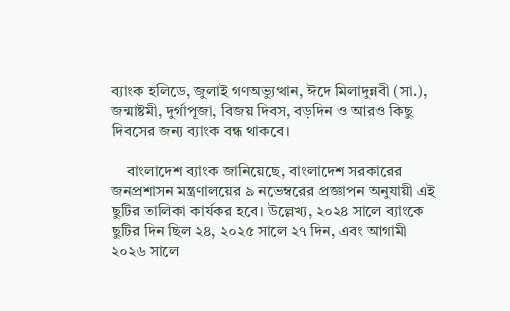ব্যাংক হলিডে, জুলাই গণঅভ্যুত্থান, ঈদে মিলাদুন্নবী (সা.), জন্মাষ্টমী, দুর্গাপূজা, বিজয় দিবস, বড়দিন ও আরও কিছু দিবসের জন্য ব্যাংক বন্ধ থাকবে।

    বাংলাদেশ ব্যাংক জানিয়েছে, বাংলাদেশ সরকারের জনপ্রশাসন মন্ত্রণালয়ের ৯ নভেম্বরের প্রজ্ঞাপন অনুযায়ী এই ছুটির তালিকা কার্যকর হবে। উল্লেখ্য, ২০২৪ সালে ব্যাংকে ছুটির দিন ছিল ২৪, ২০২৫ সালে ২৭ দিন, এবং আগামী ২০২৬ সালে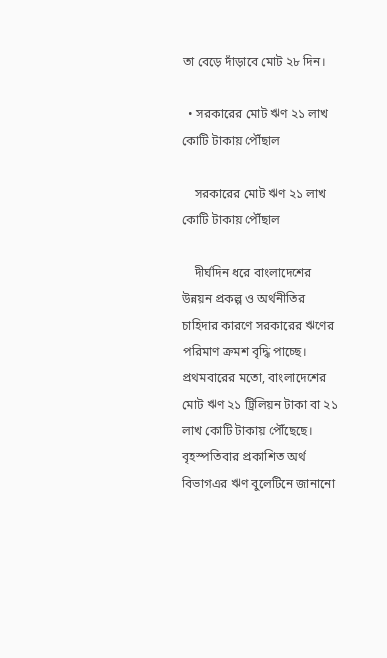তা বেড়ে দাঁড়াবে মোট ২৮ দিন।

  • সরকারের মোট ঋণ ২১ লাখ কোটি টাকায় পৌঁছাল

    সরকারের মোট ঋণ ২১ লাখ কোটি টাকায় পৌঁছাল

    দীর্ঘদিন ধরে বাংলাদেশের উন্নয়ন প্রকল্প ও অর্থনীতির চাহিদার কারণে সরকারের ঋণের পরিমাণ ক্রমশ বৃদ্ধি পাচ্ছে। প্রথমবারের মতো, বাংলাদেশের মোট ঋণ ২১ ট্রিলিয়ন টাকা বা ২১ লাখ কোটি টাকায় পৌঁছেছে। বৃহস্পতিবার প্রকাশিত অর্থ বিভাগএর ঋণ বুলেটিনে জানানো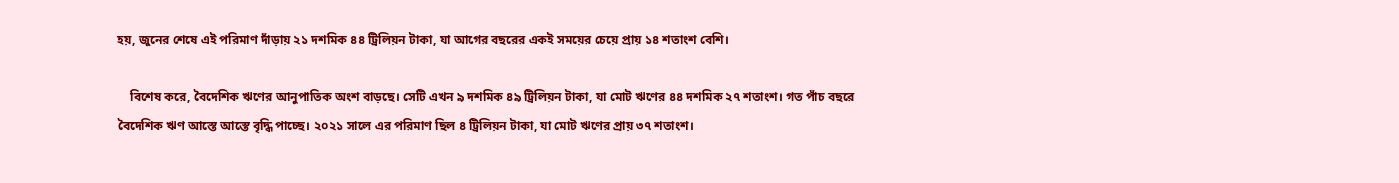হয়, জুনের শেষে এই পরিমাণ দাঁড়ায় ২১ দশমিক ৪৪ ট্রিলিয়ন টাকা, যা আগের বছরের একই সময়ের চেয়ে প্রায় ১৪ শতাংশ বেশি।

    বিশেষ করে, বৈদেশিক ঋণের আনুপাতিক অংশ বাড়ছে। সেটি এখন ৯ দশমিক ৪৯ ট্রিলিয়ন টাকা, যা মোট ঋণের ৪৪ দশমিক ২৭ শতাংশ। গত পাঁচ বছরে বৈদেশিক ঋণ আস্তে আস্তে বৃদ্ধি পাচ্ছে। ২০২১ সালে এর পরিমাণ ছিল ৪ ট্রিলিয়ন টাকা, যা মোট ঋণের প্রায় ৩৭ শতাংশ।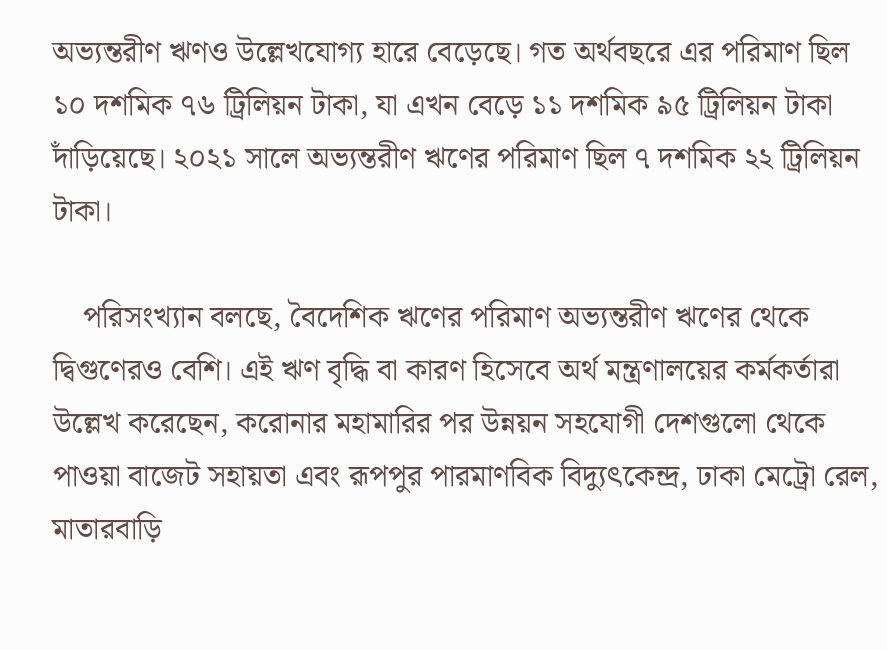অভ্যন্তরীণ ঋণও উল্লেখযোগ্য হারে বেড়েছে। গত অর্থবছরে এর পরিমাণ ছিল ১০ দশমিক ৭৬ ট্রিলিয়ন টাকা, যা এখন বেড়ে ১১ দশমিক ৯৫ ট্রিলিয়ন টাকা দাঁড়িয়েছে। ২০২১ সালে অভ্যন্তরীণ ঋণের পরিমাণ ছিল ৭ দশমিক ২২ ট্রিলিয়ন টাকা।

    পরিসংখ্যান বলছে, বৈদেশিক ঋণের পরিমাণ অভ্যন্তরীণ ঋণের থেকে দ্বিগুণেরও বেশি। এই ঋণ বৃদ্ধি বা কারণ হিসেবে অর্থ মন্ত্রণালয়ের কর্মকর্তারা উল্লেখ করেছেন, করোনার মহামারির পর উন্নয়ন সহযোগী দেশগুলো থেকে পাওয়া বাজেট সহায়তা এবং রূপপুর পারমাণবিক বিদ্যুৎকেন্দ্র, ঢাকা মেট্রো রেল, মাতারবাড়ি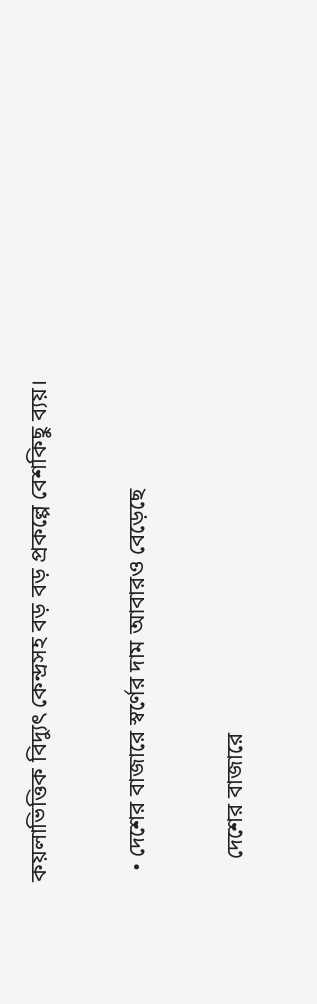কয়লাভিত্তিক বিদ্যুৎ কেন্দ্রসহ বড় বড় প্রকল্পে বেশকিছু ব্যয়।

  • দেশের বাজারে স্বর্ণের দাম আবারও বেড়েছে

    দেশের বাজারে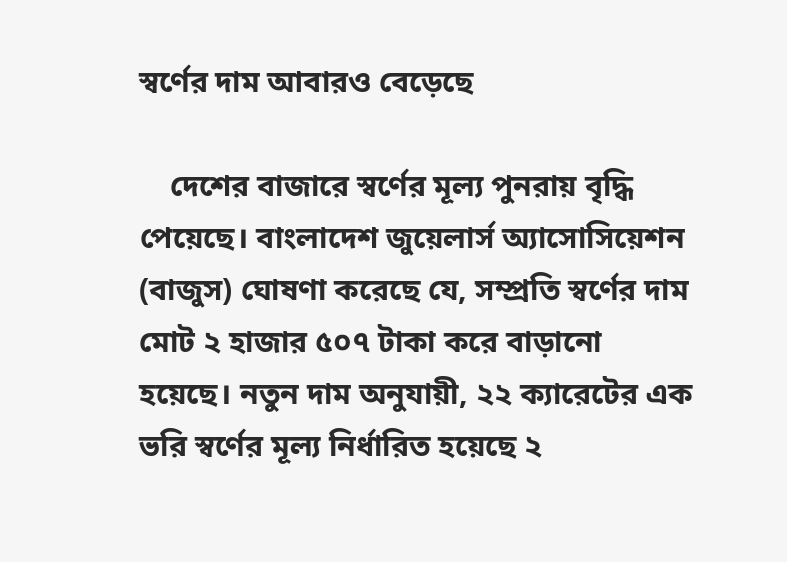স্বর্ণের দাম আবারও বেড়েছে

    দেশের বাজারে স্বর্ণের মূল্য পুনরায় বৃদ্ধি পেয়েছে। বাংলাদেশ জুয়েলার্স অ্যাসোসিয়েশন (বাজুস) ঘোষণা করেছে যে, সম্প্রতি স্বর্ণের দাম মোট ২ হাজার ৫০৭ টাকা করে বাড়ানো হয়েছে। নতুন দাম অনুযায়ী, ২২ ক্যারেটের এক ভরি স্বর্ণের মূল্য নির্ধারিত হয়েছে ২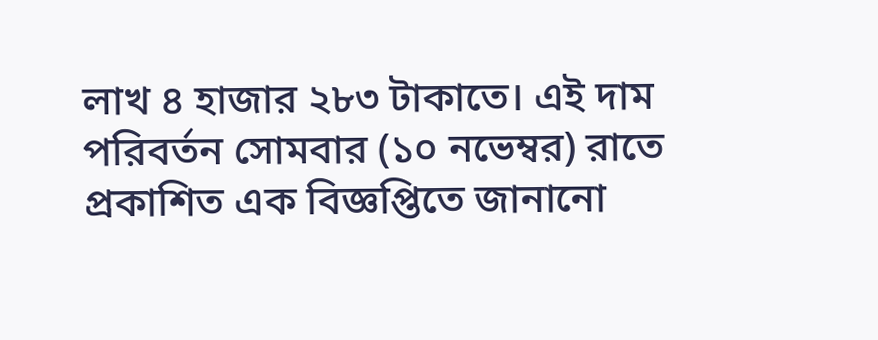লাখ ৪ হাজার ২৮৩ টাকাতে। এই দাম পরিবর্তন সোমবার (১০ নভেম্বর) রাতে প্রকাশিত এক বিজ্ঞপ্তিতে জানানো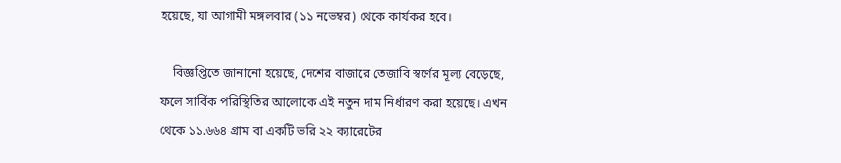হয়েছে, যা আগামী মঙ্গলবার (১১ নভেম্বর) থেকে কার্যকর হবে।

    বিজ্ঞপ্তিতে জানানো হয়েছে, দেশের বাজারে তেজাবি স্বর্ণের মূল্য বেড়েছে, ফলে সার্বিক পরিস্থিতির আলোকে এই নতুন দাম নির্ধারণ করা হয়েছে। এখন থেকে ১১.৬৬৪ গ্রাম বা একটি ভরি ২২ ক্যারেটের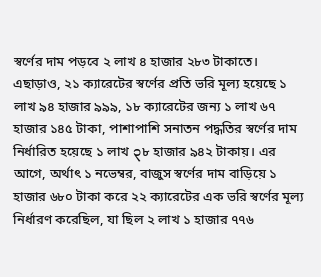স্বর্ণের দাম পড়বে ২ লাখ ৪ হাজার ২৮৩ টাকাতে। এছাড়াও, ২১ ক্যারেটের স্বর্ণের প্রতি ভরি মূল্য হয়েছে ১ লাখ ৯৪ হাজার ৯৯৯, ১৮ ক্যারেটের জন্য ১ লাখ ৬৭ হাজার ১৪৫ টাকা, পাশাপাশি সনাতন পদ্ধতির স্বর্ণের দাম নির্ধারিত হয়েছে ১ লাখ ၃৮ হাজার ৯৪২ টাকায়। এর আগে, অর্থাৎ ১ নভেম্বর, বাজুস স্বর্ণের দাম বাড়িয়ে ১ হাজার ৬৮০ টাকা করে ২২ ক্যারেটের এক ভরি স্বর্ণের মূল্য নির্ধারণ করেছিল, যা ছিল ২ লাখ ১ হাজার ৭৭৬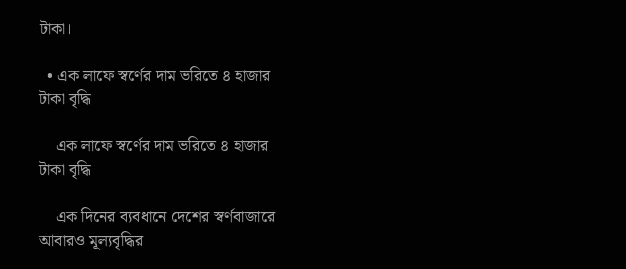টাকা।

  • এক লাফে স্বর্ণের দাম ভরিতে ৪ হাজার টাকা বৃদ্ধি

    এক লাফে স্বর্ণের দাম ভরিতে ৪ হাজার টাকা বৃদ্ধি

    এক দিনের ব্যবধানে দেশের স্বর্ণবাজারে আবারও মূল্যবৃদ্ধির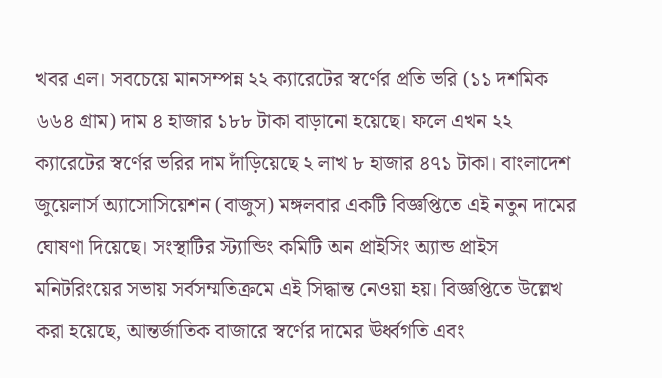খবর এল। সবচেয়ে মানসম্পন্ন ২২ ক্যারেটের স্বর্ণের প্রতি ভরি (১১ দশমিক ৬৬৪ গ্রাম) দাম ৪ হাজার ১৮৮ টাকা বাড়ানো হয়েছে। ফলে এখন ২২ ক্যারেটের স্বর্ণের ভরির দাম দাঁড়িয়েছে ২ লাখ ৮ হাজার ৪৭১ টাকা। বাংলাদেশ জুয়েলার্স অ্যাসোসিয়েশন (বাজুস) মঙ্গলবার একটি বিজ্ঞপ্তিতে এই নতুন দামের ঘোষণা দিয়েছে। সংস্থাটির স্ট্যান্ডিং কমিটি অন প্রাইসিং অ্যান্ড প্রাইস মনিটরিংয়ের সভায় সর্বসম্মতিক্রমে এই সিদ্ধান্ত নেওয়া হয়। বিজ্ঞপ্তিতে উল্লেখ করা হয়েছে, আন্তর্জাতিক বাজারে স্বর্ণের দামের ঊর্ধ্বগতি এবং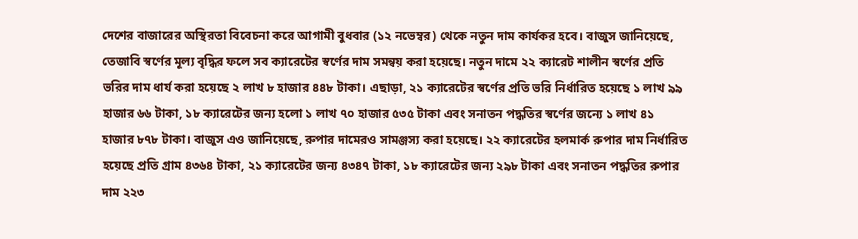দেশের বাজারের অস্থিরতা বিবেচনা করে আগামী বুধবার (১২ নভেম্বর) থেকে নতুন দাম কার্যকর হবে। বাজুস জানিয়েছে, তেজাবি স্বর্ণের মূল্য বৃদ্ধির ফলে সব ক্যারেটের স্বর্ণের দাম সমন্বয় করা হয়েছে। নতুন দামে ২২ ক্যারেট শালীন স্বর্ণের প্রতি ভরির দাম ধার্য করা হয়েছে ২ লাখ ৮ হাজার ৪৪৮ টাকা। এছাড়া, ২১ ক্যারেটের স্বর্ণের প্রতি ভরি নির্ধারিত হয়েছে ১ লাখ ৯৯ হাজার ৬৬ টাকা, ১৮ ক্যারেটের জন্য হলো ১ লাখ ৭০ হাজার ৫৩৫ টাকা এবং সনাতন পদ্ধতির স্বর্ণের জন্যে ১ লাখ ৪১ হাজার ৮৭৮ টাকা। বাজুস এও জানিয়েছে, রুপার দামেরও সামঞ্জস্য করা হয়েছে। ২২ ক্যারেটের হলমার্ক রুপার দাম নির্ধারিত হয়েছে প্রতি গ্রাম ৪৩৬৪ টাকা, ২১ ক্যারেটের জন্য ৪৩৪৭ টাকা, ১৮ ক্যারেটের জন্য ২৯৮ টাকা এবং সনাতন পদ্ধতির রুপার দাম ২২৩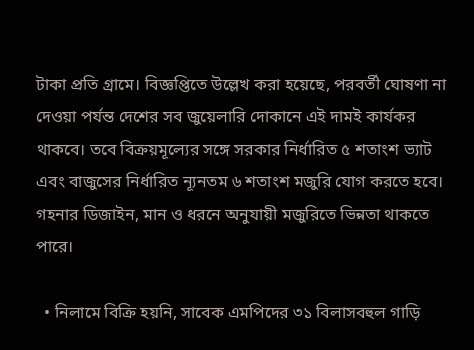টাকা প্রতি গ্রামে। বিজ্ঞপ্তিতে উল্লেখ করা হয়েছে, পরবর্তী ঘোষণা না দেওয়া পর্যন্ত দেশের সব জুয়েলারি দোকানে এই দামই কার্যকর থাকবে। তবে বিক্রয়মূল্যের সঙ্গে সরকার নির্ধারিত ৫ শতাংশ ভ্যাট এবং বাজুসের নির্ধারিত ন্যূনতম ৬ শতাংশ মজুরি যোগ করতে হবে। গহনার ডিজাইন, মান ও ধরনে অনুযায়ী মজুরিতে ভিন্নতা থাকতে পারে।

  • নিলামে বিক্রি হয়নি, সাবেক এমপিদের ৩১ বিলাসবহুল গাড়ি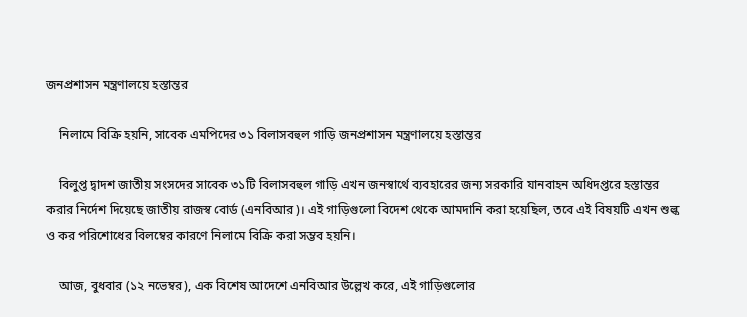জনপ্রশাসন মন্ত্রণালয়ে হস্তান্তর

    নিলামে বিক্রি হয়নি, সাবেক এমপিদের ৩১ বিলাসবহুল গাড়ি জনপ্রশাসন মন্ত্রণালয়ে হস্তান্তর

    বিলুপ্ত দ্বাদশ জাতীয় সংসদের সাবেক ৩১টি বিলাসবহুল গাড়ি এখন জনস্বার্থে ব্যবহারের জন্য সরকারি যানবাহন অধিদপ্তরে হস্তান্তর করার নির্দেশ দিয়েছে জাতীয় রাজস্ব বোর্ড (এনবিআর)। এই গাড়িগুলো বিদেশ থেকে আমদানি করা হয়েছিল, তবে এই বিষয়টি এখন শুল্ক ও কর পরিশোধের বিলম্বের কারণে নিলামে বিক্রি করা সম্ভব হয়নি।

    আজ, বুধবার (১২ নভেম্বর), এক বিশেষ আদেশে এনবিআর উল্লেখ করে, এই গাড়িগুলোর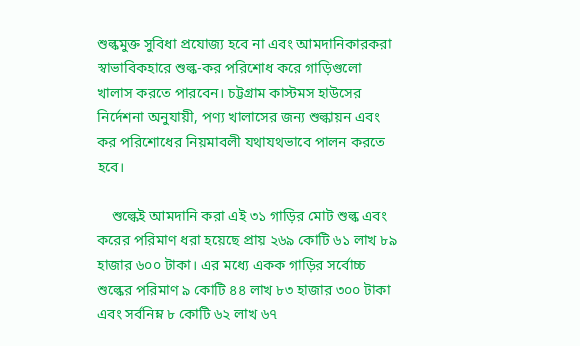শুল্কমুক্ত সুবিধা প্রযোজ্য হবে না এবং আমদানিকারকরা স্বাভাবিকহারে শুল্ক-কর পরিশোধ করে গাড়িগুলো খালাস করতে পারবেন। চট্টগ্রাম কাস্টমস হাউসের নির্দেশনা অনুযায়ী, পণ্য খালাসের জন্য শুল্কায়ন এবং কর পরিশোধের নিয়মাবলী যথাযথভাবে পালন করতে হবে।

    শুল্কেই আমদানি করা এই ৩১ গাড়ির মোট শুল্ক এবং করের পরিমাণ ধরা হয়েছে প্রায় ২৬৯ কোটি ৬১ লাখ ৮৯ হাজার ৬০০ টাকা। এর মধ্যে একক গাড়ির সর্বোচ্চ শুল্কের পরিমাণ ৯ কোটি ৪৪ লাখ ৮৩ হাজার ৩০০ টাকা এবং সর্বনিম্ন ৮ কোটি ৬২ লাখ ৬৭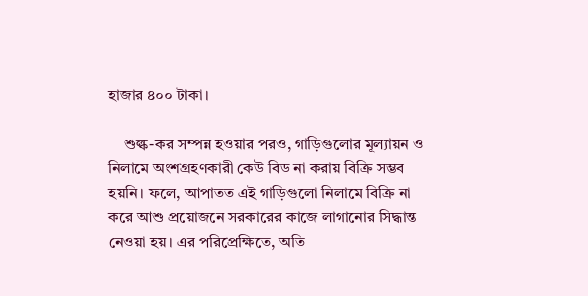হাজার ৪০০ টাকা।

    শুল্ক-কর সম্পন্ন হওয়ার পরও, গাড়িগুলোর মূল্যায়ন ও নিলামে অংশগ্রহণকারী কেউ বিড না করায় বিক্রি সম্ভব হয়নি। ফলে, আপাতত এই গাড়িগুলো নিলামে বিক্রি না করে আশু প্রয়োজনে সরকারের কাজে লাগানোর সিদ্ধান্ত নেওয়া হয়। এর পরিপ্রেক্ষিতে, অতি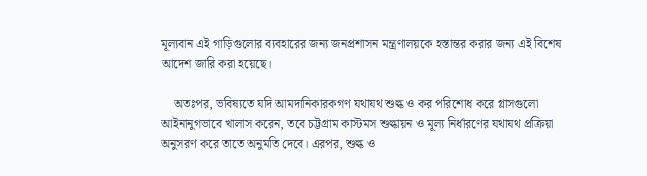মূল্যবান এই গাড়িগুলোর ব্যবহারের জন্য জনপ্রশাসন মন্ত্রণালয়কে হস্তান্তর করার জন্য এই বিশেষ আদেশ জারি করা হয়েছে।

    অতঃপর, ভবিষ্যতে যদি আমদানিকারকগণ যথাযথ শুল্ক ও কর পরিশোধ করে গ্লাসগুলো আইনানুগভাবে খালাস করেন, তবে চট্টগ্রাম কাস্টমস শুল্কায়ন ও মূল্য নির্ধারণের যথাযথ প্রক্রিয়া অনুসরণ করে তাতে অনুমতি দেবে। এরপর, শুল্ক ও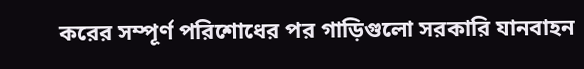করের সম্পূর্ণ পরিশোধের পর গাড়িগুলো সরকারি যানবাহন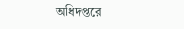অধিদপ্তরে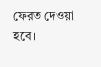ফেরত দেওয়া হবে।